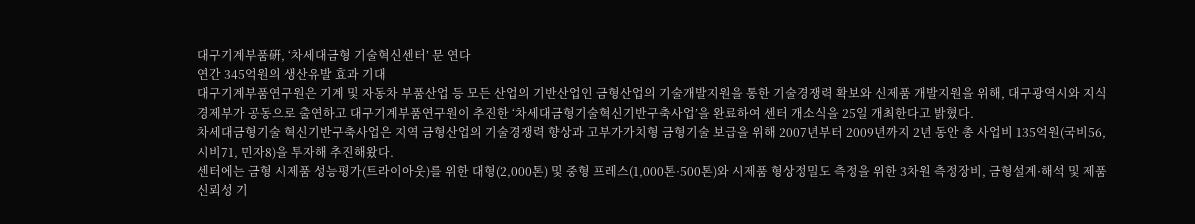대구기계부품硏, ‘차세대금형 기술혁신센터’ 문 연다
연간 345억원의 생산유발 효과 기대
대구기계부품연구원은 기계 및 자동차 부품산업 등 모든 산업의 기반산업인 금형산업의 기술개발지원을 통한 기술경쟁력 확보와 신제품 개발지원을 위해, 대구광역시와 지식경제부가 공동으로 출연하고 대구기계부품연구원이 추진한 ‘차세대금형기술혁신기반구축사업’을 완료하여 센터 개소식을 25일 개최한다고 밝혔다.
차세대금형기술 혁신기반구축사업은 지역 금형산업의 기술경쟁력 향상과 고부가가치형 금형기술 보급을 위해 2007년부터 2009년까지 2년 동안 총 사업비 135억원(국비56, 시비71, 민자8)을 투자해 추진해왔다.
센터에는 금형 시제품 성능평가(트라이아웃)를 위한 대형(2,000톤) 및 중형 프레스(1,000톤·500톤)와 시제품 형상정밀도 측정을 위한 3차원 측정장비, 금형설계·해석 및 제품신뢰성 기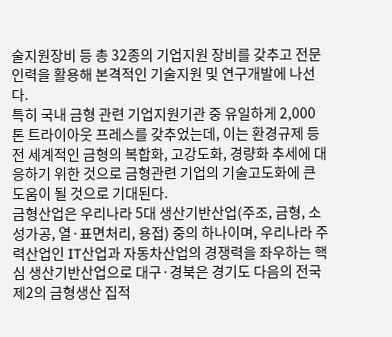술지원장비 등 총 32종의 기업지원 장비를 갖추고 전문인력을 활용해 본격적인 기술지원 및 연구개발에 나선다.
특히 국내 금형 관련 기업지원기관 중 유일하게 2,000톤 트라이아웃 프레스를 갖추었는데, 이는 환경규제 등 전 세계적인 금형의 복합화, 고강도화, 경량화 추세에 대응하기 위한 것으로 금형관련 기업의 기술고도화에 큰 도움이 될 것으로 기대된다.
금형산업은 우리나라 5대 생산기반산업(주조, 금형, 소성가공, 열·표면처리, 용접) 중의 하나이며, 우리나라 주력산업인 IT산업과 자동차산업의 경쟁력을 좌우하는 핵심 생산기반산업으로 대구·경북은 경기도 다음의 전국 제2의 금형생산 집적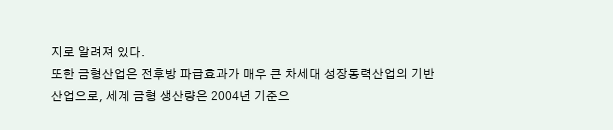지로 알려져 있다.
또한 금형산업은 전후방 파급효과가 매우 큰 차세대 성장동력산업의 기반산업으로, 세계 금형 생산량은 2004년 기준으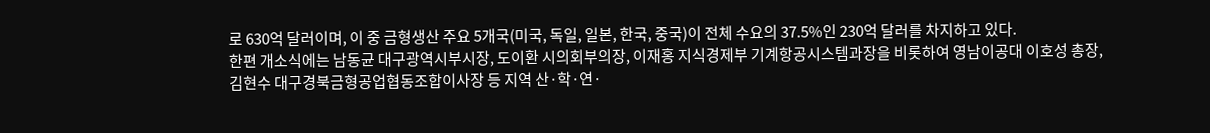로 630억 달러이며, 이 중 금형생산 주요 5개국(미국, 독일, 일본, 한국, 중국)이 전체 수요의 37.5%인 230억 달러를 차지하고 있다.
한편 개소식에는 남동균 대구광역시부시장, 도이환 시의회부의장, 이재홍 지식경제부 기계항공시스템과장을 비롯하여 영남이공대 이호성 총장, 김현수 대구경북금형공업협동조합이사장 등 지역 산·학·연·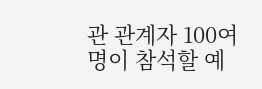관 관계자 100여명이 참석할 예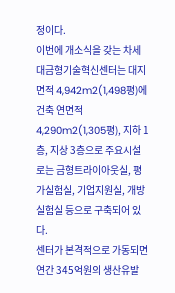정이다.
이번에 개소식을 갖는 차세대금형기술혁신센터는 대지면적 4,942m2(1,498평)에 건축 연면적 4,290m2(1,305평), 지하 1층, 지상 3층으로 주요시설로는 금형트라이아웃실, 평가실험실, 기업지원실, 개방실험실 등으로 구축되어 있다.
센터가 본격적으로 가동되면 연간 345억원의 생산유발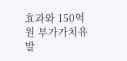효과와 150억원 부가가치유발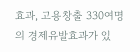효과, 고용창출 330여명의 경제유발효과가 있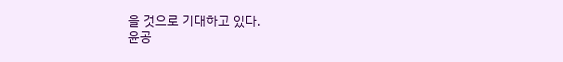을 것으로 기대하고 있다.
윤공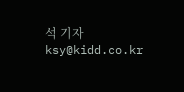석 기자 ksy@kidd.co.kr